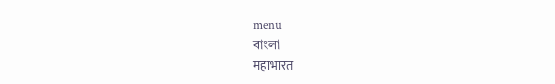menu
বাংলা
महाभारत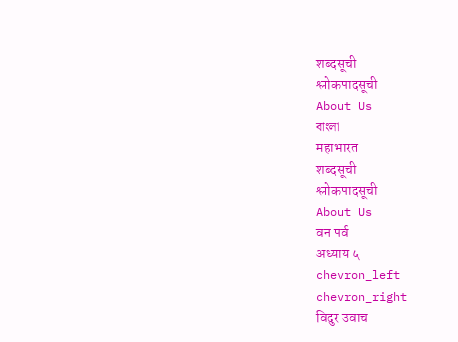शब्दसूची
श्लोकपादसूची
About Us
বাংলা
महाभारत
शब्दसूची
श्लोकपादसूची
About Us
वन पर्व
अध्याय ५
chevron_left
chevron_right
विदुर उवाच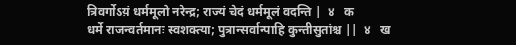त्रिवर्गोऽय़ं धर्ममूलो नरेन्द्र; राज्यं चेदं धर्ममूलं वदन्ति |  ४   क
धर्मे राजन्वर्तमानः स्वशक्त्या; पुत्रान्सर्वान्पाहि कुन्तीसुतांश्च ||  ४   ख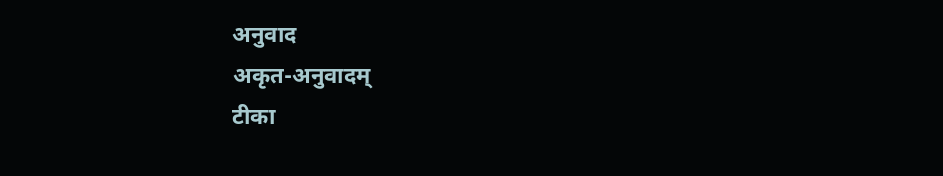अनुवाद
अकृत-अनुवादम्
टीका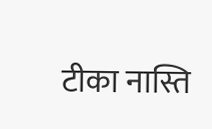टीका नास्ति